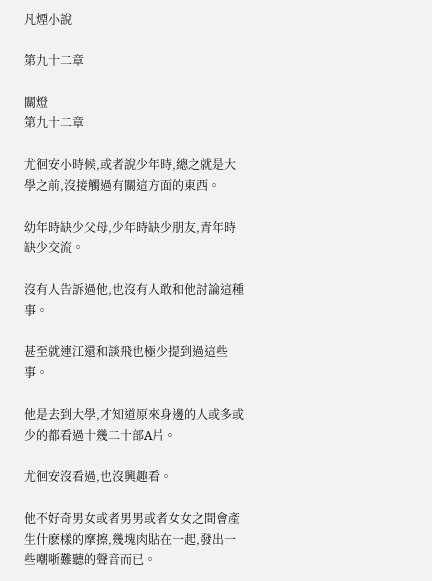凡煙小說

第九十二章

關燈
第九十二章

尤徊安小時候,或者說少年時,總之就是大學之前,沒接觸過有關這方面的東西。

幼年時缺少父母,少年時缺少朋友,青年時缺少交流。

沒有人告訴過他,也沒有人敢和他討論這種事。

甚至就連江還和談飛也極少提到過這些事。

他是去到大學,才知道原來身邊的人或多或少的都看過十幾二十部A片。

尤徊安沒看過,也沒興趣看。

他不好奇男女或者男男或者女女之間會產生什麽樣的摩擦,幾塊肉貼在一起,發出一些嘲哳難聽的聲音而已。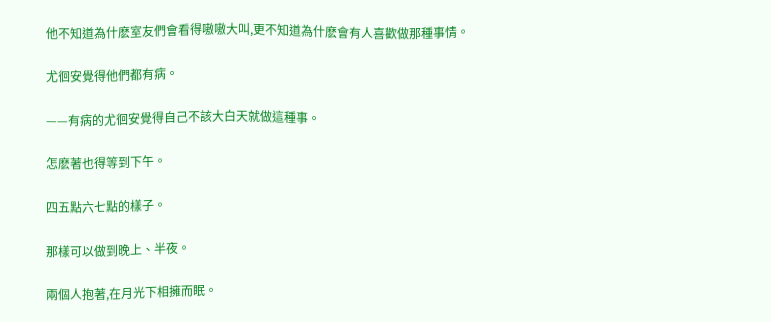他不知道為什麽室友們會看得嗷嗷大叫,更不知道為什麽會有人喜歡做那種事情。

尤徊安覺得他們都有病。

——有病的尤徊安覺得自己不該大白天就做這種事。

怎麽著也得等到下午。

四五點六七點的樣子。

那樣可以做到晚上、半夜。

兩個人抱著,在月光下相擁而眠。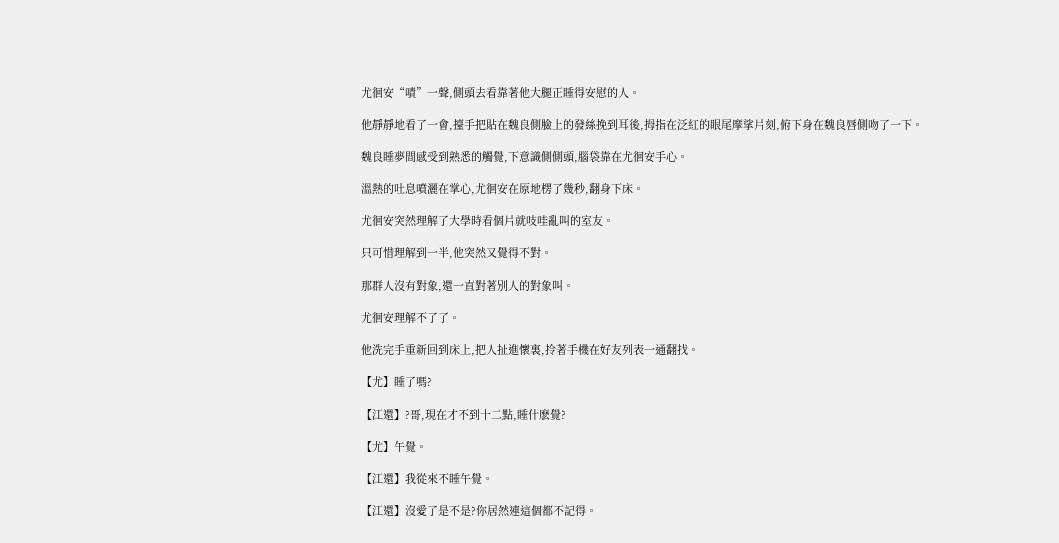尤徊安“嘖”一聲,側頭去看靠著他大腿正睡得安慰的人。

他靜靜地看了一會,擡手把貼在魏良側臉上的發絲挽到耳後,拇指在泛紅的眼尾摩挲片刻,俯下身在魏良唇側吻了一下。

魏良睡夢間感受到熟悉的觸覺,下意識側側頭,腦袋靠在尤徊安手心。

溫熱的吐息噴灑在掌心,尤徊安在原地楞了幾秒,翻身下床。

尤徊安突然理解了大學時看個片就吱哇亂叫的室友。

只可惜理解到一半,他突然又覺得不對。

那群人沒有對象,還一直對著別人的對象叫。

尤徊安理解不了了。

他洗完手重新回到床上,把人扯進懷裏,拎著手機在好友列表一通翻找。

【尤】睡了嗎?

【江還】?哥,現在才不到十二點,睡什麽覺?

【尤】午覺。

【江還】我從來不睡午覺。

【江還】沒愛了是不是?你居然連這個都不記得。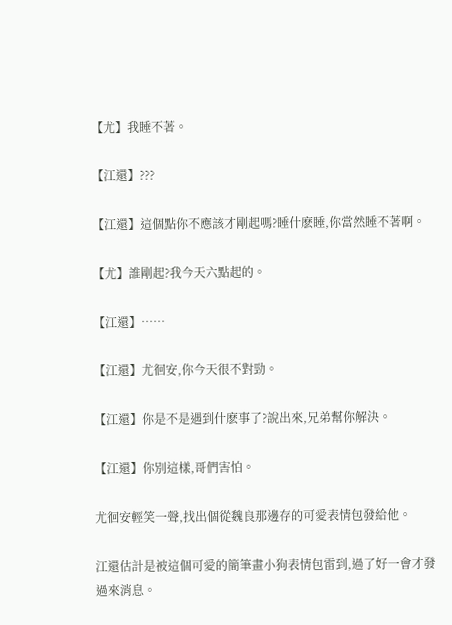【尤】我睡不著。

【江還】???

【江還】這個點你不應該才剛起嗎?睡什麽睡,你當然睡不著啊。

【尤】誰剛起?我今天六點起的。

【江還】……

【江還】尤徊安,你今天很不對勁。

【江還】你是不是遇到什麽事了?說出來,兄弟幫你解決。

【江還】你別這樣,哥們害怕。

尤徊安輕笑一聲,找出個從魏良那邊存的可愛表情包發給他。

江還估計是被這個可愛的簡筆畫小狗表情包雷到,過了好一會才發過來消息。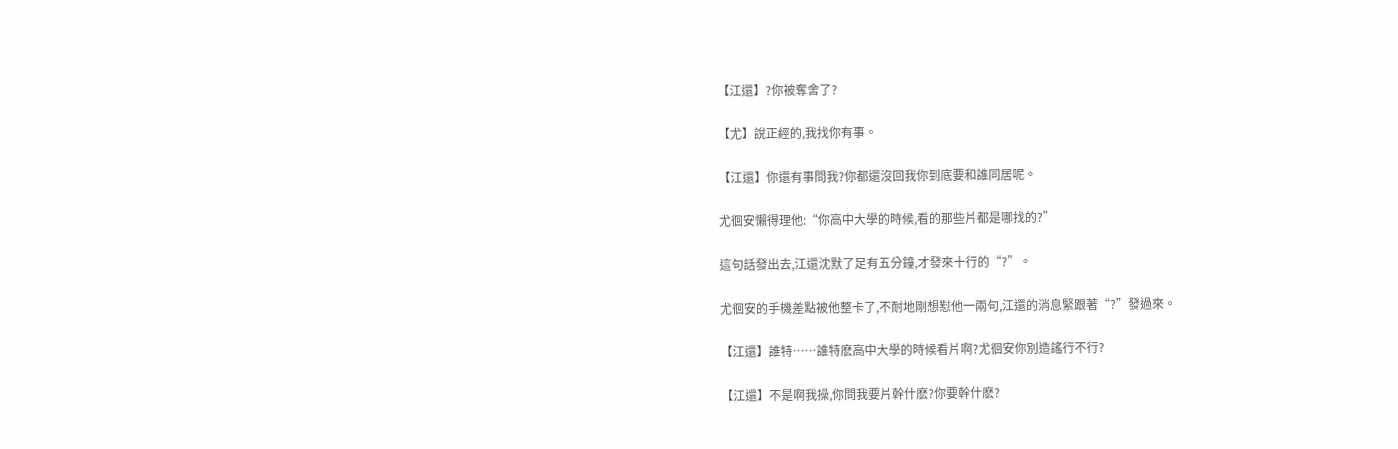【江還】?你被奪舍了?

【尤】說正經的,我找你有事。

【江還】你還有事問我?你都還沒回我你到底要和誰同居呢。

尤徊安懶得理他:“你高中大學的時候,看的那些片都是哪找的?”

這句話發出去,江還沈默了足有五分鐘,才發來十行的“?”。

尤徊安的手機差點被他整卡了,不耐地剛想懟他一兩句,江還的消息緊跟著“?”發過來。

【江還】誰特……誰特麽高中大學的時候看片啊?尤徊安你別造謠行不行?

【江還】不是啊我操,你問我要片幹什麽?你要幹什麽?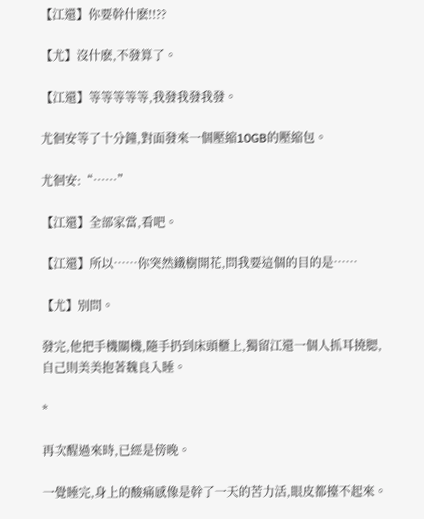【江還】你要幹什麽!!??

【尤】沒什麽,不發算了。

【江還】等等等等等,我發我發我發。

尤徊安等了十分鐘,對面發來一個壓縮10GB的壓縮包。

尤徊安:“……”

【江還】全部家當,看吧。

【江還】所以……你突然鐵樹開花,問我要這個的目的是……

【尤】別問。

發完,他把手機關機,隨手扔到床頭櫃上,獨留江還一個人抓耳撓腮,自己則美美抱著魏良入睡。

*

再次醒過來時,已經是傍晚。

一覺睡完,身上的酸痛感像是幹了一天的苦力活,眼皮都擡不起來。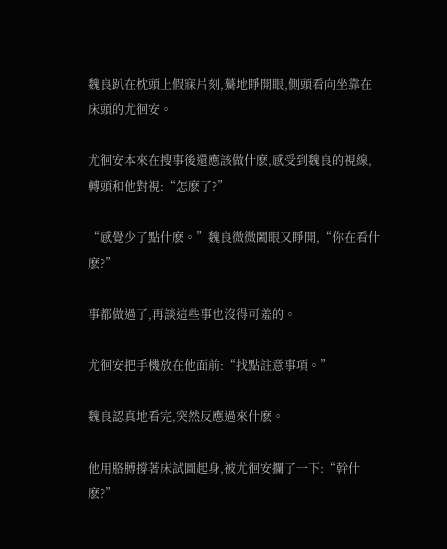魏良趴在枕頭上假寐片刻,驀地睜開眼,側頭看向坐靠在床頭的尤徊安。

尤徊安本來在搜事後還應該做什麽,感受到魏良的視線,轉頭和他對視:“怎麽了?”

“感覺少了點什麽。”魏良微微闔眼又睜開,“你在看什麽?”

事都做過了,再談這些事也沒得可羞的。

尤徊安把手機放在他面前:“找點註意事項。”

魏良認真地看完,突然反應過來什麽。

他用胳膊撐著床試圖起身,被尤徊安攔了一下:“幹什麽?”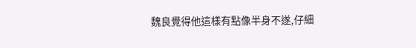魏良覺得他這樣有點像半身不遂,仔細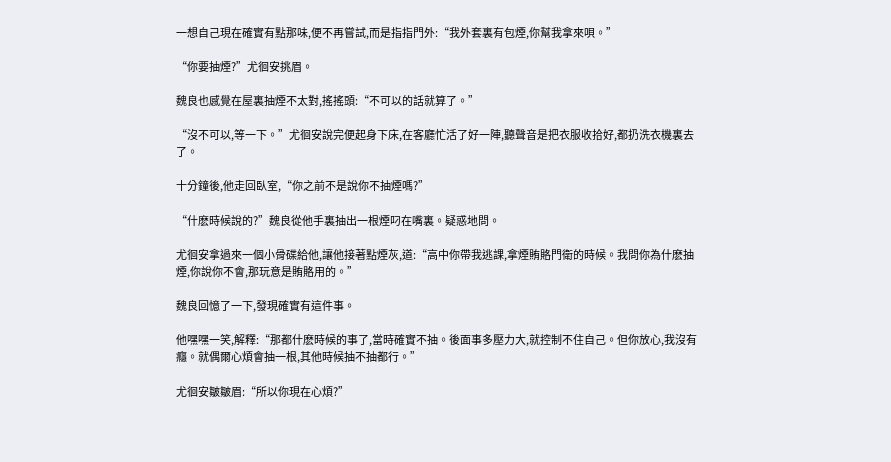一想自己現在確實有點那味,便不再嘗試,而是指指門外:“我外套裏有包煙,你幫我拿來唄。”

“你要抽煙?”尤徊安挑眉。

魏良也感覺在屋裏抽煙不太對,搖搖頭:“不可以的話就算了。”

“沒不可以,等一下。”尤徊安說完便起身下床,在客廳忙活了好一陣,聽聲音是把衣服收拾好,都扔洗衣機裏去了。

十分鐘後,他走回臥室,“你之前不是說你不抽煙嗎?”

“什麽時候說的?”魏良從他手裏抽出一根煙叼在嘴裏。疑惑地問。

尤徊安拿過來一個小骨碟給他,讓他接著點煙灰,道:“高中你帶我逃課,拿煙賄賂門衛的時候。我問你為什麽抽煙,你說你不會,那玩意是賄賂用的。”

魏良回憶了一下,發現確實有這件事。

他嘿嘿一笑,解釋:“那都什麽時候的事了,當時確實不抽。後面事多壓力大,就控制不住自己。但你放心,我沒有癮。就偶爾心煩會抽一根,其他時候抽不抽都行。”

尤徊安皺皺眉:“所以你現在心煩?”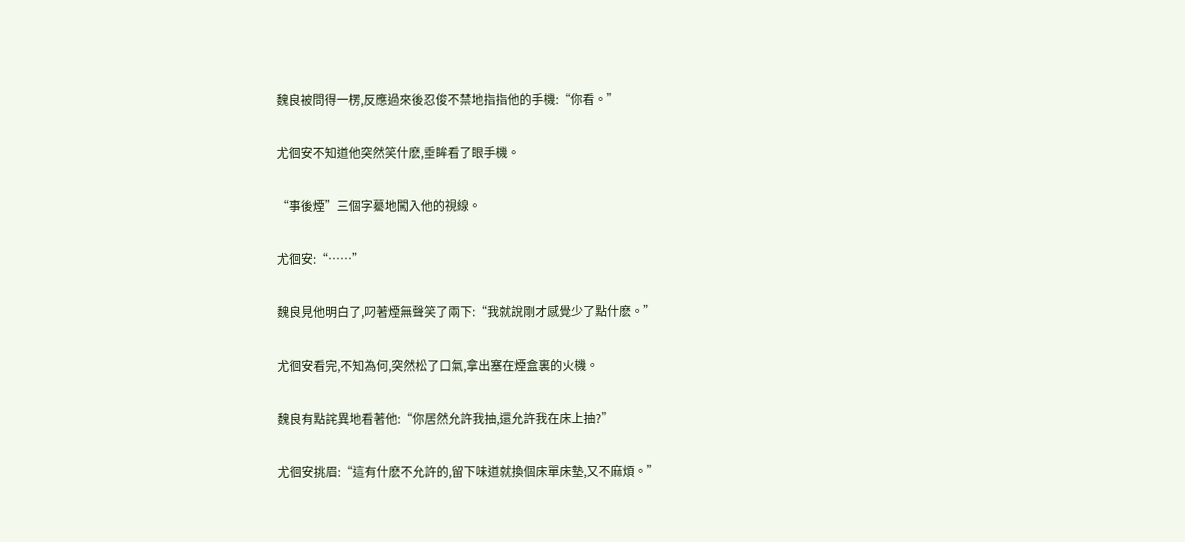魏良被問得一楞,反應過來後忍俊不禁地指指他的手機:“你看。”

尤徊安不知道他突然笑什麽,垂眸看了眼手機。

“事後煙”三個字驀地闖入他的視線。

尤徊安:“……”

魏良見他明白了,叼著煙無聲笑了兩下:“我就說剛才感覺少了點什麽。”

尤徊安看完,不知為何,突然松了口氣,拿出塞在煙盒裏的火機。

魏良有點詫異地看著他:“你居然允許我抽,還允許我在床上抽?”

尤徊安挑眉:“這有什麽不允許的,留下味道就換個床單床墊,又不麻煩。”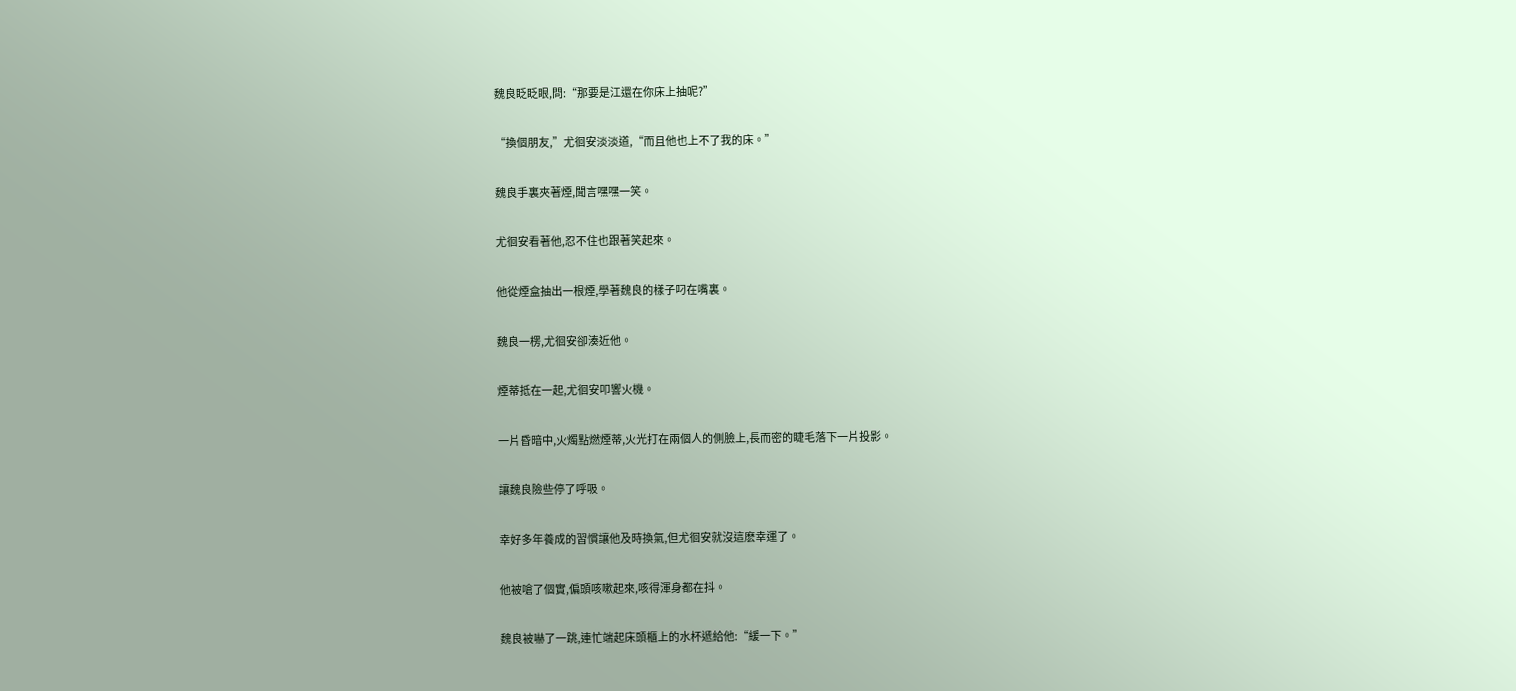魏良眨眨眼,問:“那要是江還在你床上抽呢?”

“換個朋友,”尤徊安淡淡道,“而且他也上不了我的床。”

魏良手裏夾著煙,聞言嘿嘿一笑。

尤徊安看著他,忍不住也跟著笑起來。

他從煙盒抽出一根煙,學著魏良的樣子叼在嘴裏。

魏良一楞,尤徊安卻湊近他。

煙蒂抵在一起,尤徊安叩響火機。

一片昏暗中,火燭點燃煙蒂,火光打在兩個人的側臉上,長而密的睫毛落下一片投影。

讓魏良險些停了呼吸。

幸好多年養成的習慣讓他及時換氣,但尤徊安就沒這麽幸運了。

他被嗆了個實,偏頭咳嗽起來,咳得渾身都在抖。

魏良被嚇了一跳,連忙端起床頭櫃上的水杯遞給他:“緩一下。”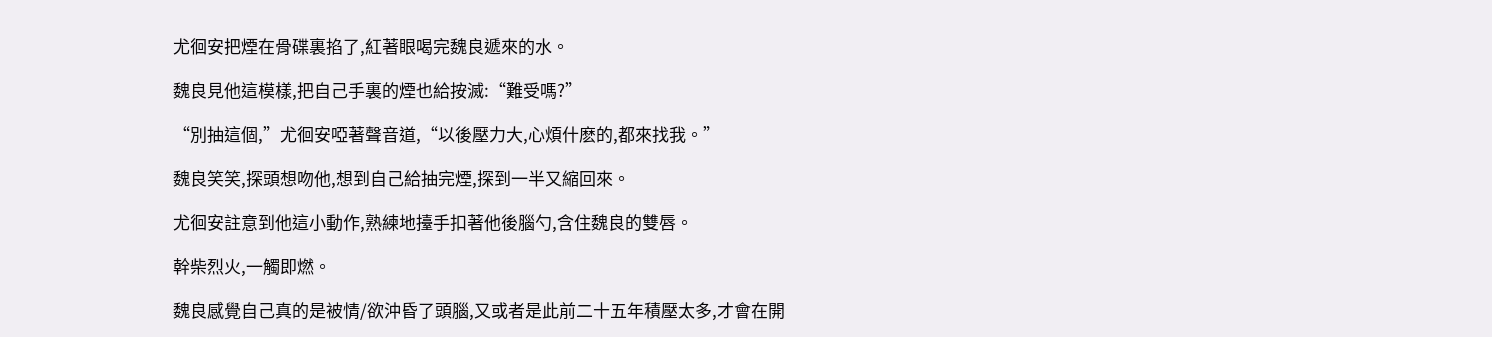尤徊安把煙在骨碟裏掐了,紅著眼喝完魏良遞來的水。

魏良見他這模樣,把自己手裏的煙也給按滅:“難受嗎?”

“別抽這個,”尤徊安啞著聲音道,“以後壓力大,心煩什麽的,都來找我。”

魏良笑笑,探頭想吻他,想到自己給抽完煙,探到一半又縮回來。

尤徊安註意到他這小動作,熟練地擡手扣著他後腦勺,含住魏良的雙唇。

幹柴烈火,一觸即燃。

魏良感覺自己真的是被情/欲沖昏了頭腦,又或者是此前二十五年積壓太多,才會在開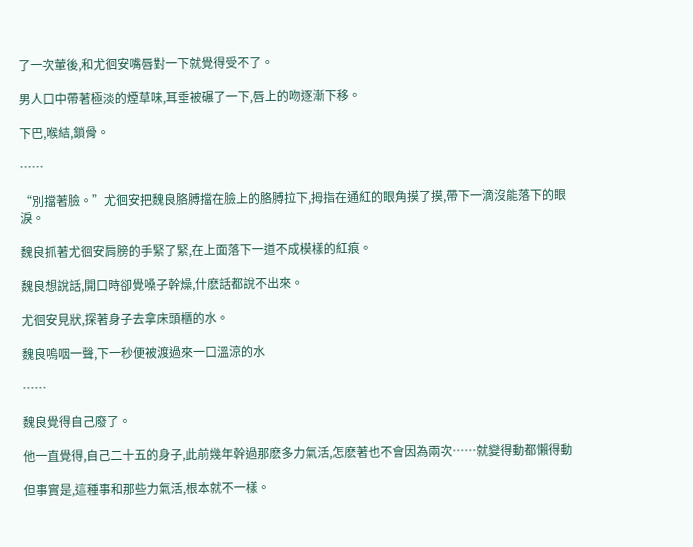了一次葷後,和尤徊安嘴唇對一下就覺得受不了。

男人口中帶著極淡的煙草味,耳垂被碾了一下,唇上的吻逐漸下移。

下巴,喉結,鎖骨。

……

“別擋著臉。”尤徊安把魏良胳膊擋在臉上的胳膊拉下,拇指在通紅的眼角摸了摸,帶下一滴沒能落下的眼淚。

魏良抓著尤徊安肩膀的手緊了緊,在上面落下一道不成模樣的紅痕。

魏良想說話,開口時卻覺嗓子幹燥,什麽話都說不出來。

尤徊安見狀,探著身子去拿床頭櫃的水。

魏良嗚咽一聲,下一秒便被渡過來一口溫涼的水

……

魏良覺得自己廢了。

他一直覺得,自己二十五的身子,此前幾年幹過那麽多力氣活,怎麽著也不會因為兩次……就變得動都懶得動

但事實是,這種事和那些力氣活,根本就不一樣。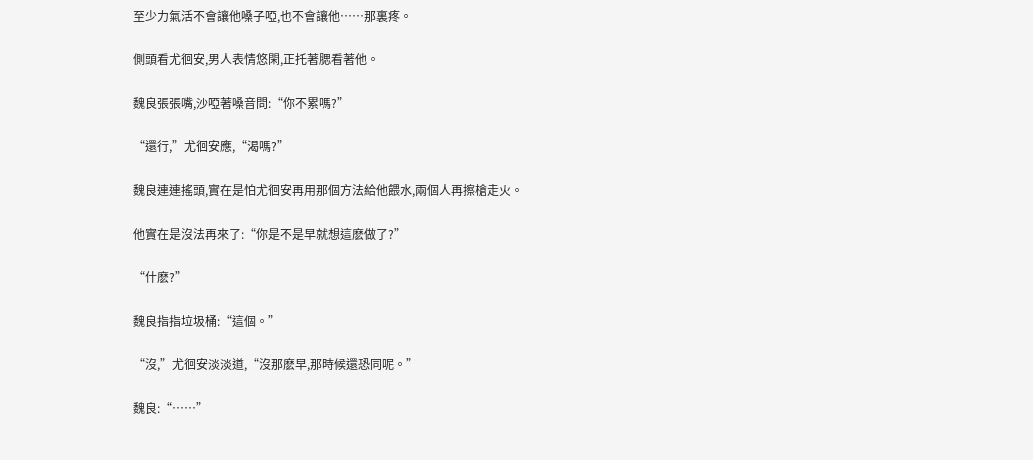至少力氣活不會讓他嗓子啞,也不會讓他……那裏疼。

側頭看尤徊安,男人表情悠閑,正托著腮看著他。

魏良張張嘴,沙啞著嗓音問:“你不累嗎?”

“還行,”尤徊安應,“渴嗎?”

魏良連連搖頭,實在是怕尤徊安再用那個方法給他餵水,兩個人再擦槍走火。

他實在是沒法再來了:“你是不是早就想這麽做了?”

“什麽?”

魏良指指垃圾桶:“這個。”

“沒,”尤徊安淡淡道,“沒那麽早,那時候還恐同呢。”

魏良:“……”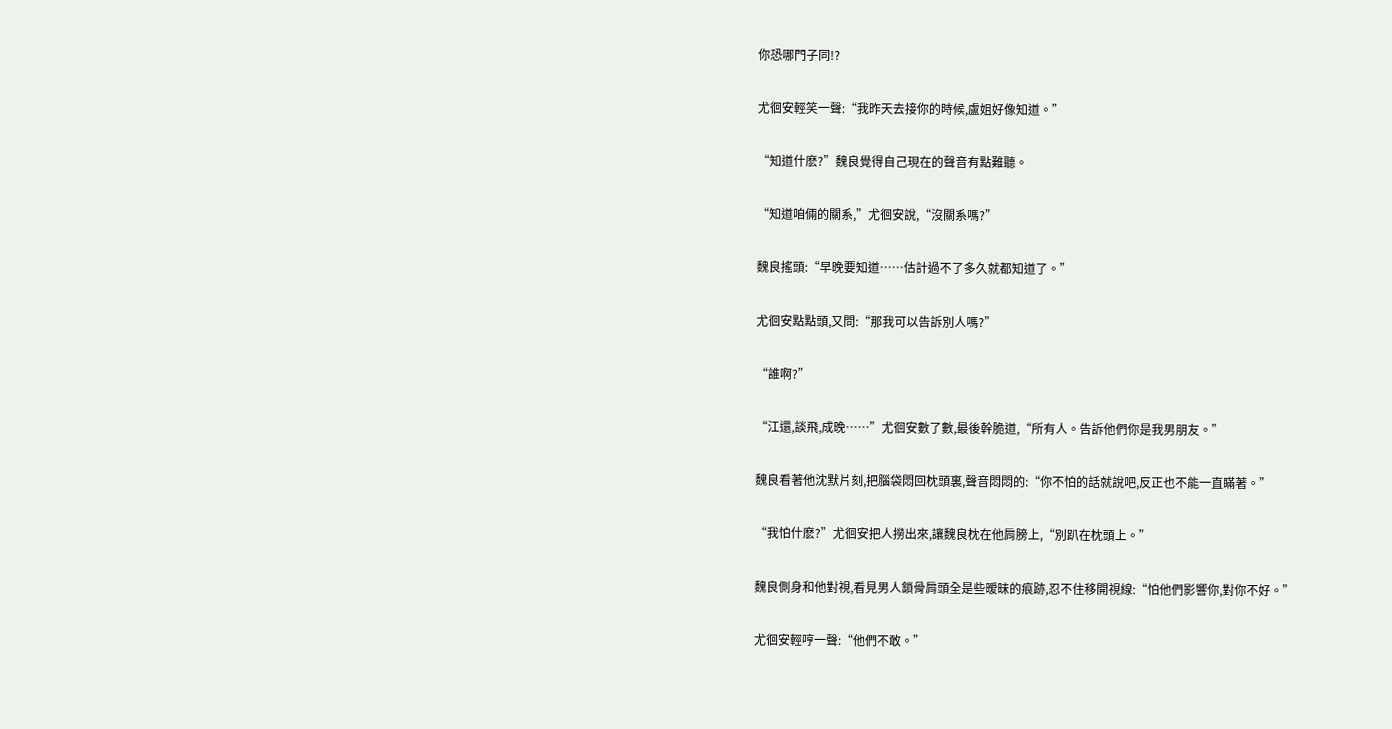你恐哪門子同!?

尤徊安輕笑一聲:“我昨天去接你的時候,盧姐好像知道。”

“知道什麽?”魏良覺得自己現在的聲音有點難聽。

“知道咱倆的關系,”尤徊安說,“沒關系嗎?”

魏良搖頭:“早晚要知道……估計過不了多久就都知道了。”

尤徊安點點頭,又問:“那我可以告訴別人嗎?”

“誰啊?”

“江還,談飛,成晚……”尤徊安數了數,最後幹脆道,“所有人。告訴他們你是我男朋友。”

魏良看著他沈默片刻,把腦袋悶回枕頭裏,聲音悶悶的:“你不怕的話就說吧,反正也不能一直瞞著。”

“我怕什麽?”尤徊安把人撈出來,讓魏良枕在他肩膀上,“別趴在枕頭上。”

魏良側身和他對視,看見男人鎖骨肩頭全是些暧昧的痕跡,忍不住移開視線:“怕他們影響你,對你不好。”

尤徊安輕哼一聲:“他們不敢。”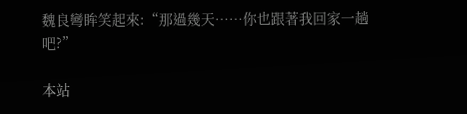魏良彎眸笑起來:“那過幾天……你也跟著我回家一趟吧?”

本站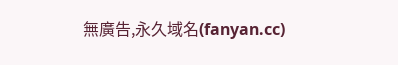無廣告,永久域名(fanyan.cc)